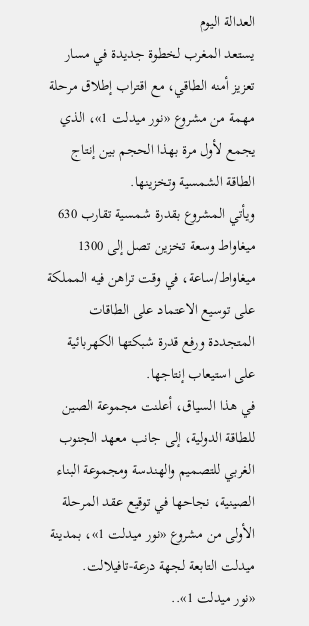العدالة اليوم
يستعد المغرب لخطوة جديدة في مسار تعزيز أمنه الطاقي، مع اقتراب إطلاق مرحلة مهمة من مشروع «نور ميدلت 1»، الذي يجمع لأول مرة بهذا الحجم بين إنتاج الطاقة الشمسية وتخزينها.
ويأتي المشروع بقدرة شمسية تقارب 630 ميغاواط وسعة تخزين تصل إلى 1300 ميغاواط/ساعة، في وقت تراهن فيه المملكة على توسيع الاعتماد على الطاقات المتجددة ورفع قدرة شبكتها الكهربائية على استيعاب إنتاجها.
في هذا السياق، أعلنت مجموعة الصين للطاقة الدولية، إلى جانب معهد الجنوب الغربي للتصميم والهندسة ومجموعة البناء الصينية، نجاحها في توقيع عقد المرحلة الأولى من مشروع «نور ميدلت 1»، بمدينة ميدلت التابعة لجهة درعة-تافيلالت.
«نور ميدلت 1»..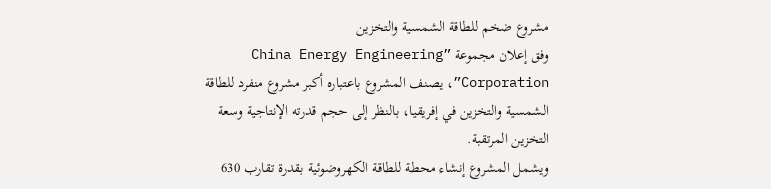مشروع ضخم للطاقة الشمسية والتخزين
وفق إعلان مجموعة China Energy Engineering” Corporation”، يصنف المشروع باعتباره أكبر مشروع منفرد للطاقة الشمسية والتخزين في إفريقيا، بالنظر إلى حجم قدرته الإنتاجية وسعة التخزين المرتقبة.
ويشمل المشروع إنشاء محطة للطاقة الكهروضوئية بقدرة تقارب 630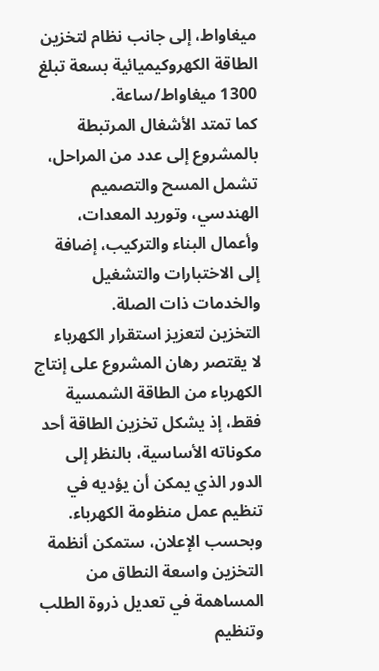ميغاواط، إلى جانب نظام لتخزين الطاقة الكهروكيميائية بسعة تبلغ 1300 ميغاواط/ساعة.
كما تمتد الأشغال المرتبطة بالمشروع إلى عدد من المراحل، تشمل المسح والتصميم الهندسي، وتوريد المعدات، وأعمال البناء والتركيب، إضافة إلى الاختبارات والتشغيل والخدمات ذات الصلة.
التخزين لتعزيز استقرار الكهرباء
لا يقتصر رهان المشروع على إنتاج الكهرباء من الطاقة الشمسية فقط، إذ يشكل تخزين الطاقة أحد مكوناته الأساسية، بالنظر إلى الدور الذي يمكن أن يؤديه في تنظيم عمل منظومة الكهرباء.
وبحسب الإعلان، ستمكن أنظمة التخزين واسعة النطاق من المساهمة في تعديل ذروة الطلب وتنظيم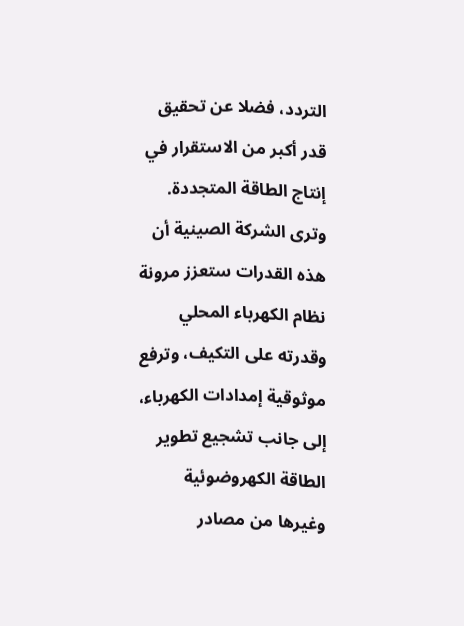التردد، فضلا عن تحقيق قدر أكبر من الاستقرار في إنتاج الطاقة المتجددة.
وترى الشركة الصينية أن هذه القدرات ستعزز مرونة نظام الكهرباء المحلي وقدرته على التكيف، وترفع موثوقية إمدادات الكهرباء، إلى جانب تشجيع تطوير الطاقة الكهروضوئية وغيرها من مصادر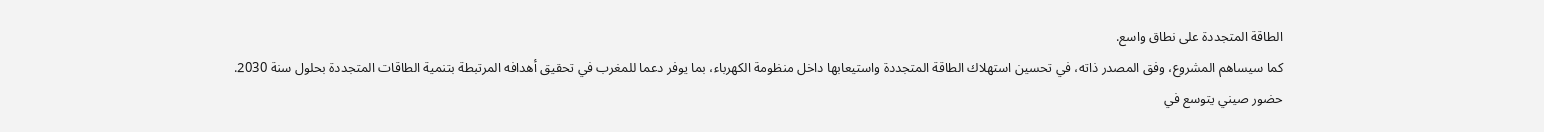الطاقة المتجددة على نطاق واسع.
كما سيساهم المشروع، وفق المصدر ذاته، في تحسين استهلاك الطاقة المتجددة واستيعابها داخل منظومة الكهرباء، بما يوفر دعما للمغرب في تحقيق أهدافه المرتبطة بتنمية الطاقات المتجددة بحلول سنة 2030.
حضور صيني يتوسع في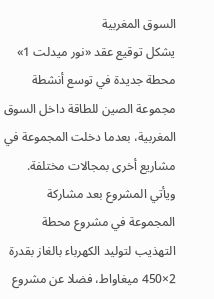السوق المغربية
يشكل توقيع عقد «نور ميدلت 1» محطة جديدة في توسع أنشطة مجموعة الصين للطاقة داخل السوق المغربية، بعدما دخلت المجموعة في مشاريع أخرى بمجالات مختلفة.
ويأتي المشروع بعد مشاركة المجموعة في مشروع محطة التهذيب لتوليد الكهرباء بالغاز بقدرة 2×450 ميغاواط، فضلا عن مشروع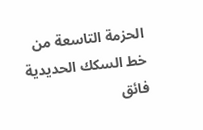الحزمة التاسعة من خط السكك الحديدية فائق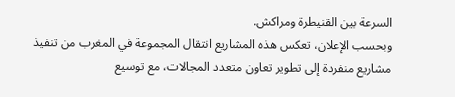السرعة بين القنيطرة ومراكش.
وبحسب الإعلان، تعكس هذه المشاريع انتقال المجموعة في المغرب من تنفيذ مشاريع منفردة إلى تطوير تعاون متعدد المجالات، مع توسيع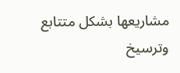مشاريعها بشكل متتابع وترسيخ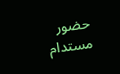حضور مستدام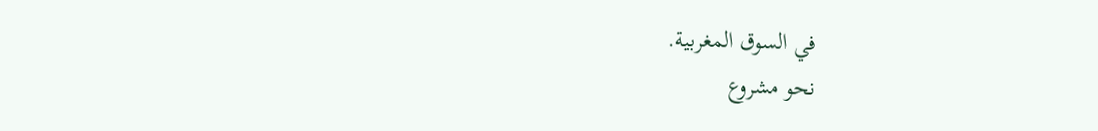في السوق المغربية.
نحو مشروع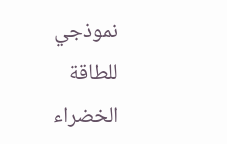نموذجي للطاقة الخضراء